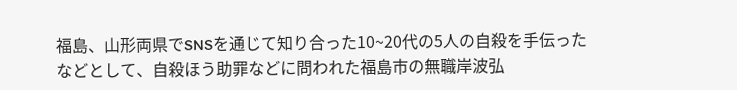福島、山形両県でSNSを通じて知り合った10~20代の5人の自殺を手伝ったなどとして、自殺ほう助罪などに問われた福島市の無職岸波弘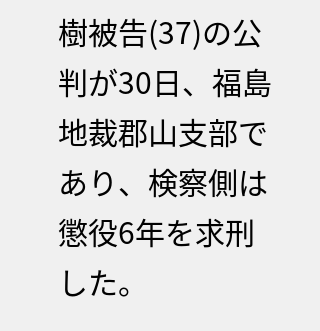樹被告(37)の公判が30日、福島地裁郡山支部であり、検察側は懲役6年を求刑した。